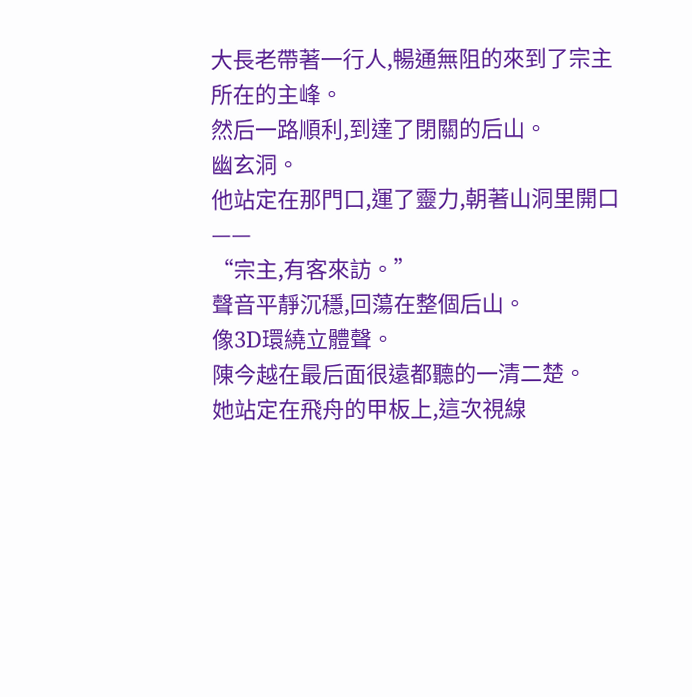大長老帶著一行人,暢通無阻的來到了宗主所在的主峰。
然后一路順利,到達了閉關的后山。
幽玄洞。
他站定在那門口,運了靈力,朝著山洞里開口——
“宗主,有客來訪。”
聲音平靜沉穩,回蕩在整個后山。
像3D環繞立體聲。
陳今越在最后面很遠都聽的一清二楚。
她站定在飛舟的甲板上,這次視線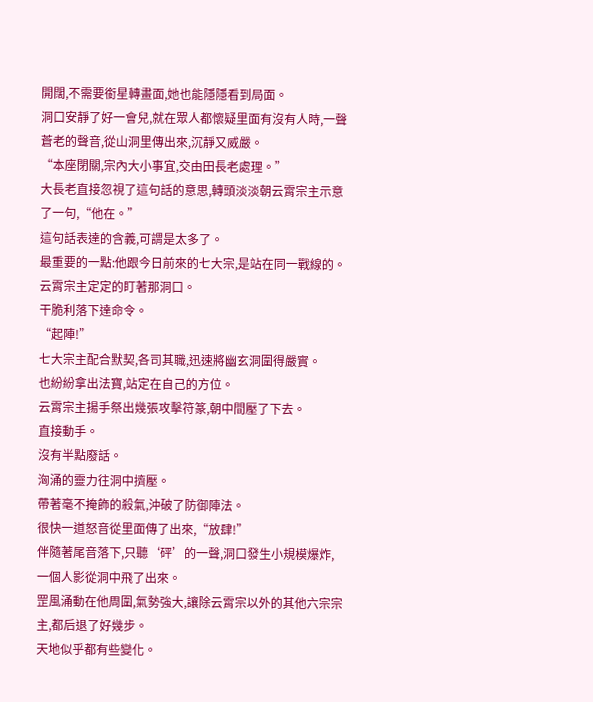開闊,不需要銜星轉畫面,她也能隱隱看到局面。
洞口安靜了好一會兒,就在眾人都懷疑里面有沒有人時,一聲蒼老的聲音,從山洞里傳出來,沉靜又威嚴。
“本座閉關,宗內大小事宜,交由田長老處理。”
大長老直接忽視了這句話的意思,轉頭淡淡朝云霄宗主示意了一句,“他在。”
這句話表達的含義,可謂是太多了。
最重要的一點:他跟今日前來的七大宗,是站在同一戰線的。
云霄宗主定定的盯著那洞口。
干脆利落下達命令。
“起陣!”
七大宗主配合默契,各司其職,迅速將幽玄洞圍得嚴實。
也紛紛拿出法寶,站定在自己的方位。
云霄宗主揚手祭出幾張攻擊符篆,朝中間壓了下去。
直接動手。
沒有半點廢話。
洶涌的靈力往洞中擠壓。
帶著毫不掩飾的殺氣,沖破了防御陣法。
很快一道怒音從里面傳了出來,“放肆!”
伴隨著尾音落下,只聽‘砰’的一聲,洞口發生小規模爆炸,一個人影從洞中飛了出來。
罡風涌動在他周圍,氣勢強大,讓除云霄宗以外的其他六宗宗主,都后退了好幾步。
天地似乎都有些變化。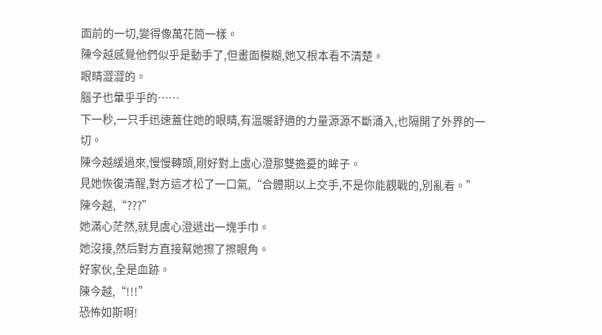面前的一切,變得像萬花筒一樣。
陳今越感覺他們似乎是動手了,但畫面模糊,她又根本看不清楚。
眼睛澀澀的。
腦子也暈乎乎的……
下一秒,一只手迅速蓋住她的眼睛,有溫暖舒適的力量源源不斷涌入,也隔開了外界的一切。
陳今越緩過來,慢慢轉頭,剛好對上虞心澄那雙擔憂的眸子。
見她恢復清醒,對方這才松了一口氣,“合體期以上交手,不是你能觀戰的,別亂看。”
陳今越,“???”
她滿心茫然,就見虞心澄遞出一塊手巾。
她沒接,然后對方直接幫她擦了擦眼角。
好家伙,全是血跡。
陳今越,“!!!”
恐怖如斯啊!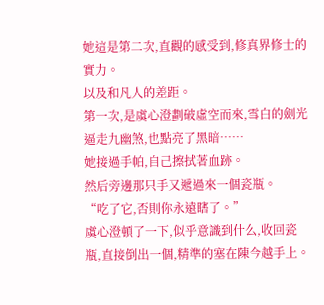她這是第二次,直觀的感受到,修真界修士的實力。
以及和凡人的差距。
第一次,是虞心澄劃破虛空而來,雪白的劍光逼走九幽煞,也點亮了黑暗……
她接過手帕,自己擦拭著血跡。
然后旁邊那只手又遞過來一個瓷瓶。
“吃了它,否則你永遠瞎了。”
虞心澄頓了一下,似乎意識到什么,收回瓷瓶,直接倒出一個,精準的塞在陳今越手上。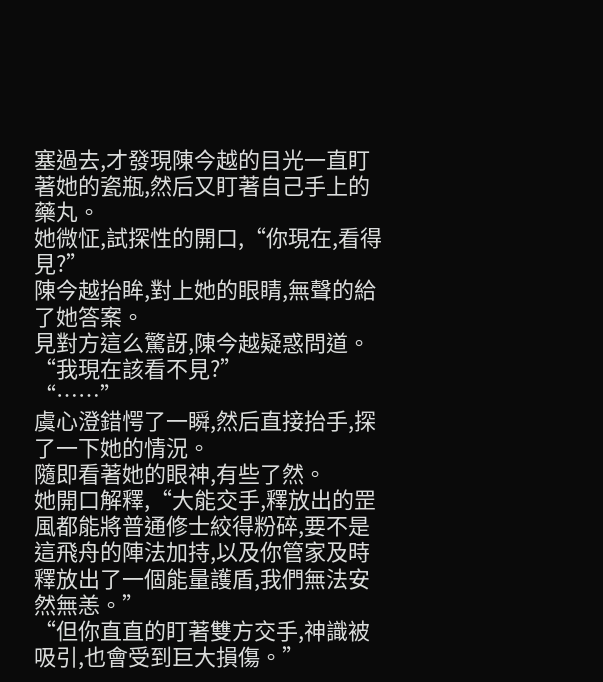塞過去,才發現陳今越的目光一直盯著她的瓷瓶,然后又盯著自己手上的藥丸。
她微怔,試探性的開口,“你現在,看得見?”
陳今越抬眸,對上她的眼睛,無聲的給了她答案。
見對方這么驚訝,陳今越疑惑問道。
“我現在該看不見?”
“……”
虞心澄錯愕了一瞬,然后直接抬手,探了一下她的情況。
隨即看著她的眼神,有些了然。
她開口解釋,“大能交手,釋放出的罡風都能將普通修士絞得粉碎,要不是這飛舟的陣法加持,以及你管家及時釋放出了一個能量護盾,我們無法安然無恙。”
“但你直直的盯著雙方交手,神識被吸引,也會受到巨大損傷。”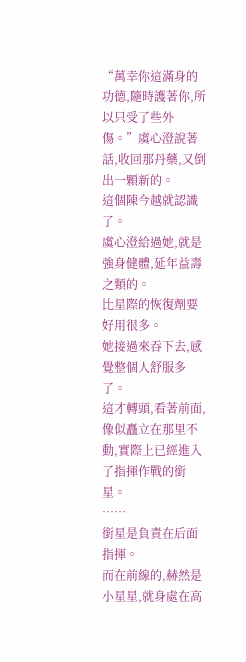“萬幸你這滿身的功德,隨時護著你,所以只受了些外傷。”虞心澄說著話,收回那丹藥,又倒出一顆新的。
這個陳今越就認識了。
虞心澄給過她,就是強身健體,延年益壽之類的。
比星際的恢復劑要好用很多。
她接過來吞下去,感覺整個人舒服多了。
這才轉頭,看著前面,像似矗立在那里不動,實際上已經進入了指揮作戰的銜星。
……
銜星是負責在后面指揮。
而在前線的,赫然是小星星,就身處在高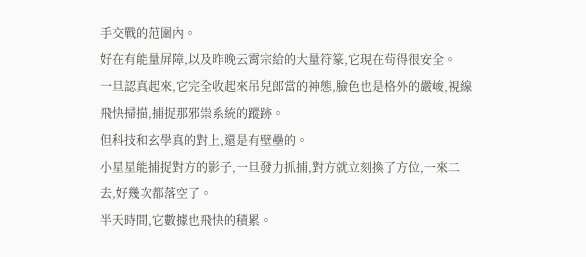手交戰的范圍內。
好在有能量屏障,以及昨晚云霄宗給的大量符篆,它現在茍得很安全。
一旦認真起來,它完全收起來吊兒郎當的神態,臉色也是格外的嚴峻,視線飛快掃描,捕捉那邪祟系統的蹤跡。
但科技和玄學真的對上,還是有壁壘的。
小星星能捕捉對方的影子,一旦發力抓捕,對方就立刻換了方位,一來二去,好幾次都落空了。
半天時間,它數據也飛快的積累。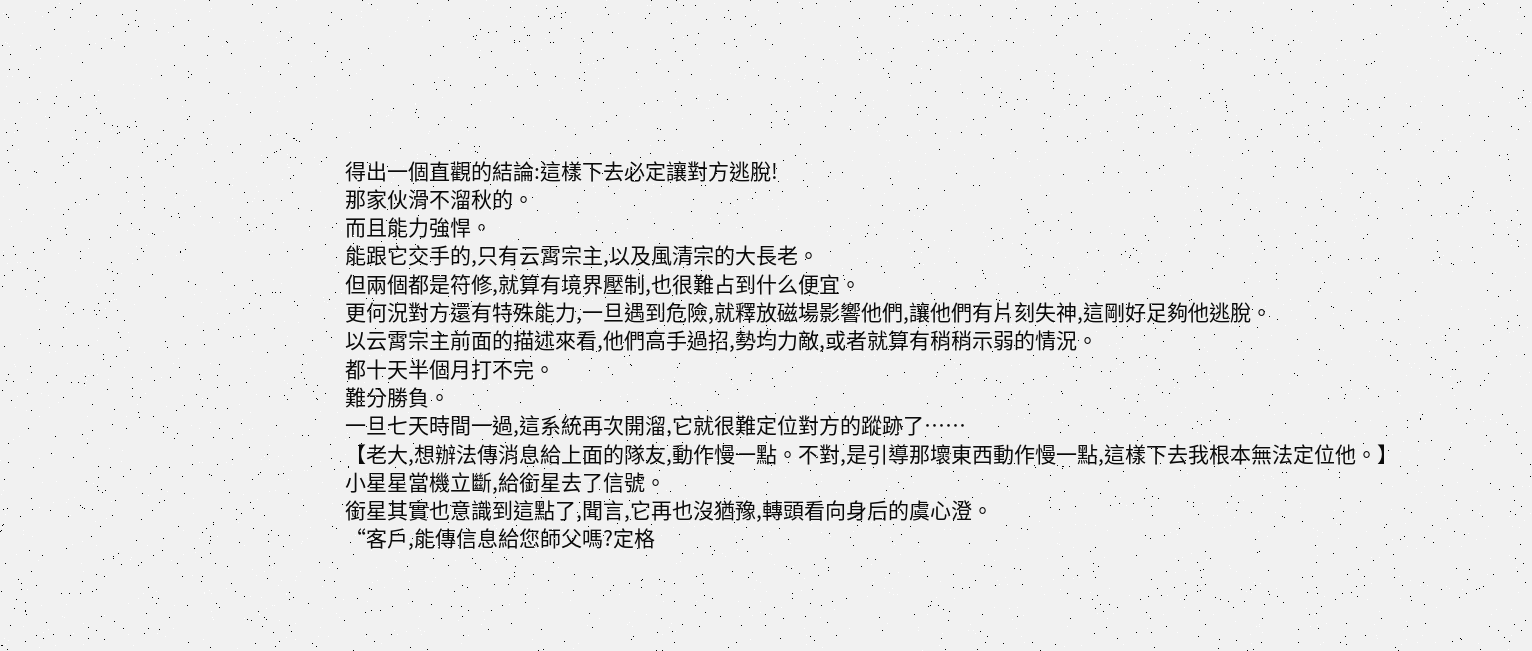得出一個直觀的結論:這樣下去必定讓對方逃脫!
那家伙滑不溜秋的。
而且能力強悍。
能跟它交手的,只有云霄宗主,以及風清宗的大長老。
但兩個都是符修,就算有境界壓制,也很難占到什么便宜。
更何況對方還有特殊能力,一旦遇到危險,就釋放磁場影響他們,讓他們有片刻失神,這剛好足夠他逃脫。
以云霄宗主前面的描述來看,他們高手過招,勢均力敵,或者就算有稍稍示弱的情況。
都十天半個月打不完。
難分勝負。
一旦七天時間一過,這系統再次開溜,它就很難定位對方的蹤跡了……
【老大,想辦法傳消息給上面的隊友,動作慢一點。不對,是引導那壞東西動作慢一點,這樣下去我根本無法定位他。】
小星星當機立斷,給銜星去了信號。
銜星其實也意識到這點了,聞言,它再也沒猶豫,轉頭看向身后的虞心澄。
“客戶,能傳信息給您師父嗎?定格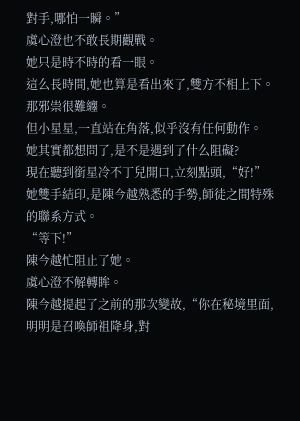對手,哪怕一瞬。”
虞心澄也不敢長期觀戰。
她只是時不時的看一眼。
這么長時間,她也算是看出來了,雙方不相上下。
那邪祟很難纏。
但小星星,一直站在角落,似乎沒有任何動作。
她其實都想問了,是不是遇到了什么阻礙?
現在聽到銜星冷不丁兒開口,立刻點頭,“好!”
她雙手結印,是陳今越熟悉的手勢,師徒之間特殊的聯系方式。
“等下!”
陳今越忙阻止了她。
虞心澄不解轉眸。
陳今越提起了之前的那次變故,“你在秘境里面,明明是召喚師祖降身,對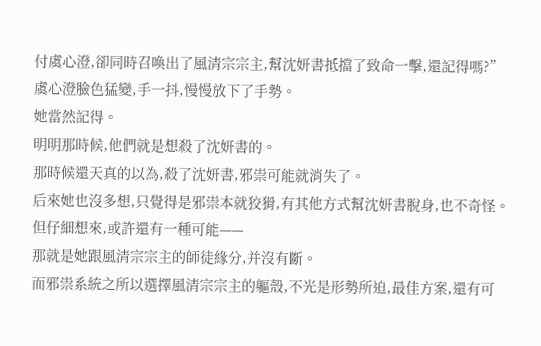付虞心澄,卻同時召喚出了風清宗宗主,幫沈妍書抵擋了致命一擊,還記得嗎?”
虞心澄臉色猛變,手一抖,慢慢放下了手勢。
她當然記得。
明明那時候,他們就是想殺了沈妍書的。
那時候還天真的以為,殺了沈妍書,邪祟可能就消失了。
后來她也沒多想,只覺得是邪祟本就狡猾,有其他方式幫沈妍書脫身,也不奇怪。
但仔細想來,或許還有一種可能——
那就是她跟風清宗宗主的師徒緣分,并沒有斷。
而邪祟系統之所以選擇風清宗宗主的軀殼,不光是形勢所迫,最佳方案,還有可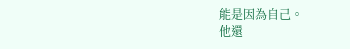能是因為自己。
他還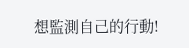想監測自己的行動!